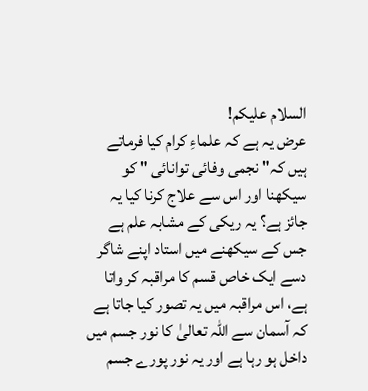السلام علیکم!
عرض یہ ہے کہ علماءِ کرام کیا فرماتے ہیں کہ" نجمی وفائی توانائی " کو سیکھنا اور اس سے علاج کرنا کیا یہ جائز ہے؟ یہ ریکی کے مشابہ علم ہے جس کے سیکھنے میں استاد اپنے شاگر دسے ایک خاص قسم کا مراقبہ کر واتا ہے، اس مراقبہ میں یہ تصور کیا جاتا ہے کہ آسمان سے اللہ تعالیٰ کا نور جسم میں داخل ہو رہا ہے اور یہ نور پورے جسم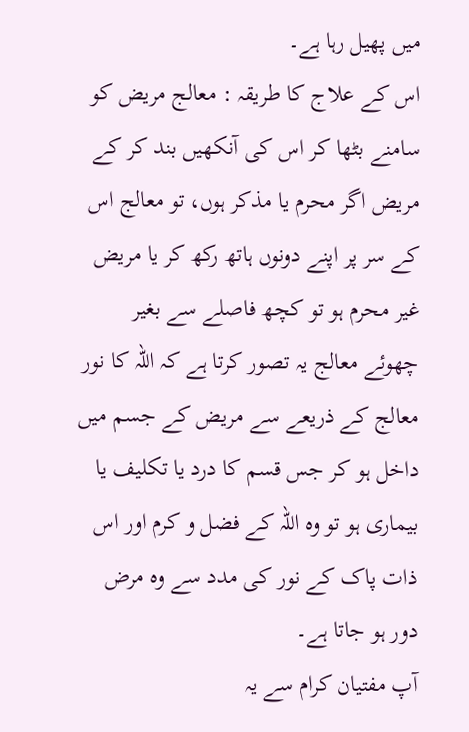میں پھیل رہا ہے۔
اس کے علاج کا طریقہ : معالج مریض کو سامنے بٹھا کر اس کی آنکھیں بند کر کے مریض اگر محرم یا مذکر ہوں، تو معالج اس کے سر پر اپنے دونوں ہاتھ رکھ کر یا مریض غیر محرم ہو تو کچھ فاصلے سے بغیر چھوئے معالج یہ تصور کرتا ہے کہ اللہ کا نور معالج کے ذریعے سے مریض کے جسم میں داخل ہو کر جس قسم کا درد یا تکلیف یا بیماری ہو تو وہ اللہ کے فضل و کرم اور اس ذات پاک کے نور کی مدد سے وہ مرض دور ہو جاتا ہے۔
آپ مفتیان کرام سے یہ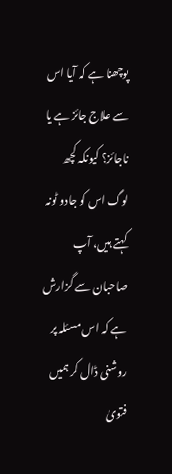پوچھنا ہے کہ آیا اس سے علاج جائز ہے یا ناجائز؟ کیونکہ کچھ لوگ اس کو جادو ٹونہ کہتے ہیں، آپ صاحبان سے گزارش ہے کہ اس مسئلہ پر روشنی ڈال کر ہمیں فتویٰ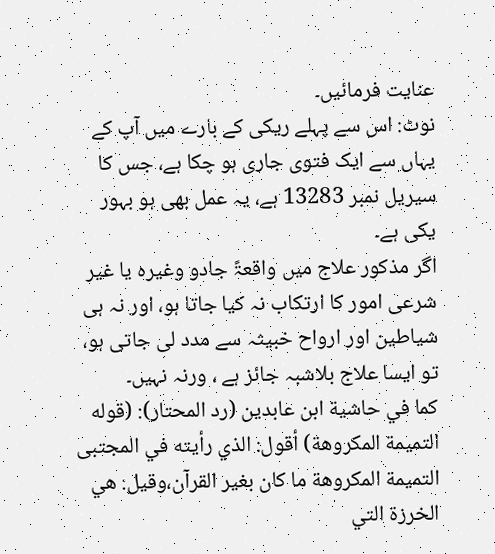عنایت فرمائیں۔
نوٹ: اس سے پہلے ریکی کے بارے میں آپ کے یہاں سے ایک فتوی جاری ہو چکا ہے، جس کا سیریل نمبر 13283 ہے، یہ عمل بھی ہو بہور یکی ہے۔
اگر مذکور علاج میں واقعۃً جادو وغیرہ یا غیر شرعی امور کا ارتکاب نہ کیا جاتا ہو، اور نہ ہی شیاطین اور ارواح خبیثہ سے مدد لی جاتی ہو، تو ایسا علاج بلاشبہ جائز ہے ، ورنہ نہیں۔
كما في حاشية ابن عابدين (رد المحتار): (قوله التميمة المكروهة) أقول: الذي رأيته في المجتبى التميمة المكروهة ما كان بغير القرآن،وقيل: هي الخرزة التي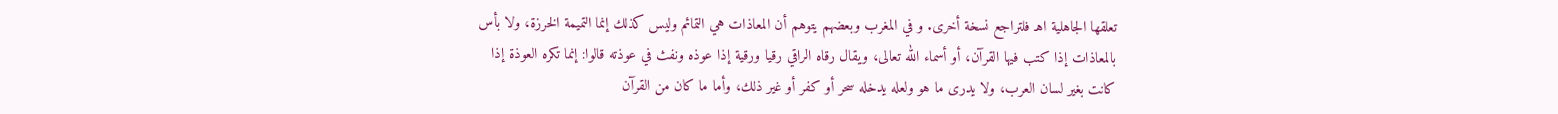تعلقها الجاهلية اهـ فلتراجع نسخة أخرى. و في المغرب وبعضهم يتوهم أن المعاذات هي التمائم وليس كذلك إنما التميمة الخرزة، ولا بأس بالمعاذات إذا كتب فيها القرآن، أو أسماء الله تعالى، ويقال رقاه الراقي رقيا ورقية إذا عوذه ونفث في عوذته قالوا: إنما تكره العوذة إذا كانت بغير لسان العرب، ولا يدرى ما هو ولعله يدخله سحر أو كفر أو غير ذلك، وأما ما كان من القرآن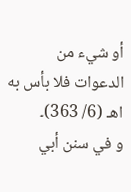أو شيء من الدعوات فلا بأس به اهـ (6/ 363)۔
و في سنن أبي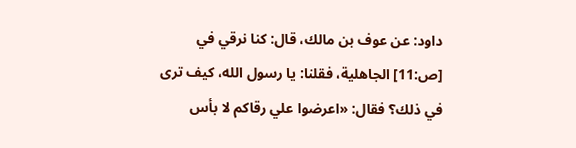داود: عن عوف بن مالك، قال: كنا نرقي في [ص:11] الجاهلية، فقلنا: يا رسول الله، كيف ترى في ذلك؟ فقال: «اعرضوا علي رقاكم لا بأس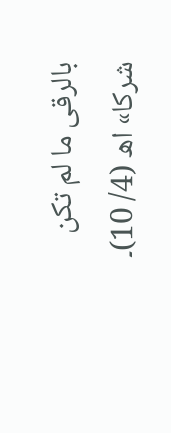بالرقى ما لم تكن شركا» اھ (4/ 10)۔